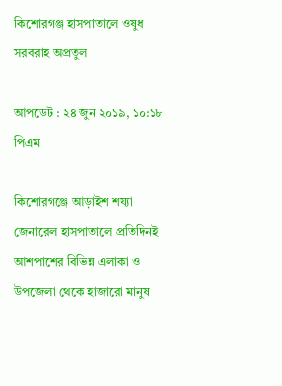কিশোরগঞ্জ হাসপাতালে ওষুধ সরবরাহ অপ্রতুল

আপডেট : ২৪ জুন ২০১৯, ১০:১৮ পিএম

কিশোরগঞ্জে আড়াইশ শয্যা জেনারেল হাসপাতালে প্রতিদিনই আশপাশের বিভিন্ন এলাকা ও উপজেলা থেকে হাজারো মানুষ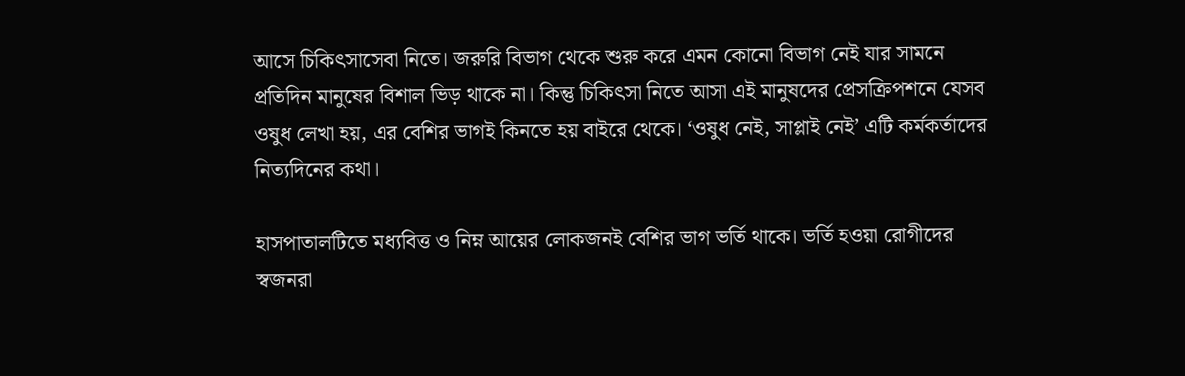আসে চিকিৎসাসেবা নিতে। জরুরি বিভাগ থেকে শুরু করে এমন কোনো বিভাগ নেই যার সামনে প্রতিদিন মানুষের বিশাল ভিড় থাকে না। কিন্তু চিকিৎসা নিতে আসা এই মানুষদের প্রেসক্রিপশনে যেসব ওষুধ লেখা হয়, এর বেশির ভাগই কিনতে হয় বাইরে থেকে। ‘ওষুধ নেই, সাপ্লাই নেই’ এটি কর্মকর্তাদের নিত্যদিনের কথা।

হাসপাতালটিতে মধ্যবিত্ত ও নিম্ন আয়ের লোকজনই বেশির ভাগ ভর্তি থাকে। ভর্তি হওয়া রোগীদের স্বজনরা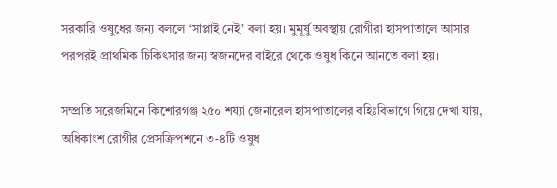সরকারি ওষুধের জন্য বললে ‘সাপ্লাই নেই’ বলা হয়। মুমূর্ষু অবস্থায় রোগীরা হাসপাতালে আসার পরপরই প্রাথমিক চিকিৎসার জন্য স্বজনদের বাইরে থেকে ওষুধ কিনে আনতে বলা হয়।

সম্প্রতি সরেজমিনে কিশোরগঞ্জ ২৫০ শয্যা জেনারেল হাসপাতালের বহিঃবিভাগে গিয়ে দেখা যায়, অধিকাংশ রোগীর প্রেসক্রিপশনে ৩-৪টি ওষুধ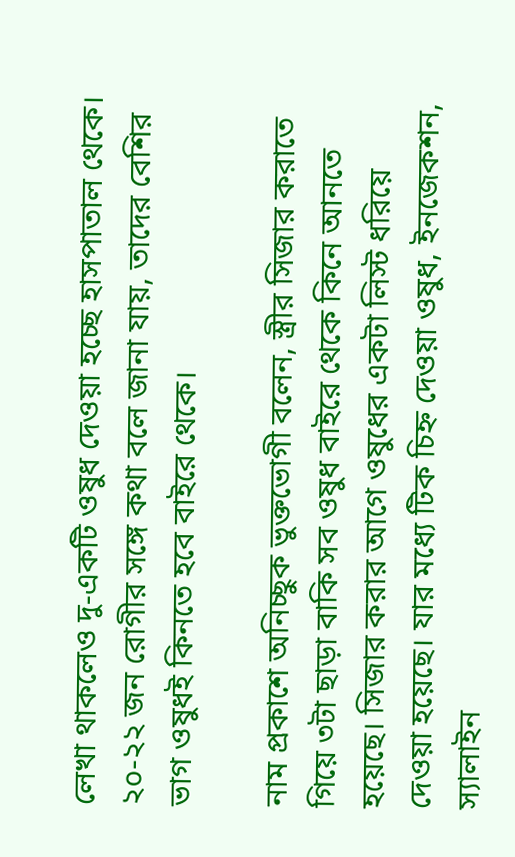লেখা থাকলেও দু-একটি ওষুধ দেওয়া হচ্ছে হাসপাতাল থেকে। ২০-২২ জন রোগীর সঙ্গে কথা বলে জানা যায়, তাদের বেশির ভাগ ওষুধই কিনতে হবে বাইরে থেকে।

নাম প্রকাশে অনিচ্ছুক ভুক্তভোগী বলেন, স্ত্রীর সিজার করাতে গিয়ে ৩টা ছাড়া বাকি সব ওষুধ বাইরে থেকে কিনে আনতে হয়েছে। সিজার করার আগে ওষুধের একটা লিস্ট ধরিয়ে দেওয়া হয়েছে। যার মধ্যে টিক চিহ্ন দেওয়া ওষুধ, ইনজেকশন, স্যালাইন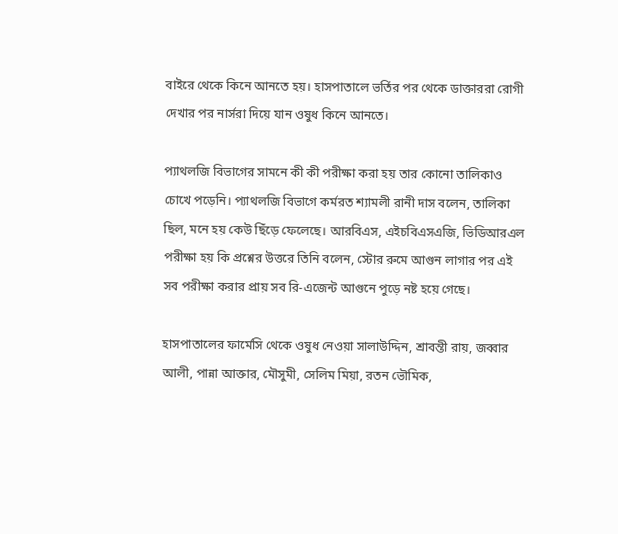বাইরে থেকে কিনে আনতে হয়। হাসপাতালে ভর্তির পর থেকে ডাক্তাররা রোগী দেখার পর নার্সরা দিয়ে যান ওষুধ কিনে আনতে।

প্যাথলজি বিভাগের সামনে কী কী পরীক্ষা করা হয় তার কোনো তালিকাও চোখে পড়েনি। প্যাথলজি বিভাগে কর্মরত শ্যামলী রানী দাস বলেন, তালিকা ছিল, মনে হয় কেউ ছিঁড়ে ফেলেছে। আরবিএস, এইচবিএসএজি, ভিডিআরএল পরীক্ষা হয় কি প্রশ্নের উত্তরে তিনি বলেন, স্টোর রুমে আগুন লাগার পর এই সব পরীক্ষা করার প্রায় সব রি-এজেন্ট আগুনে পুড়ে নষ্ট হয়ে গেছে।

হাসপাতালের ফার্মেসি থেকে ওষুধ নেওয়া সালাউদ্দিন, শ্রাবন্তী রায়, জব্বার আলী, পান্না আক্তার, মৌসুমী, সেলিম মিয়া, রতন ভৌমিক,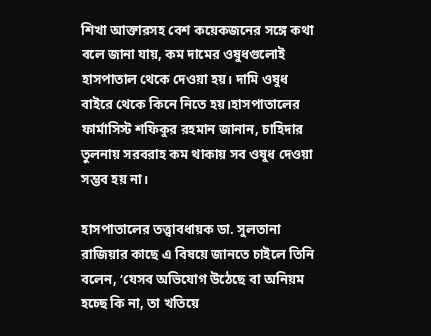শিখা আক্তারসহ বেশ কয়েকজনের সঙ্গে কথা বলে জানা যায়, কম দামের ওষুধগুলোই হাসপাতাল থেকে দেওয়া হয়। দামি ওষুধ বাইরে থেকে কিনে নিতে হয়।হাসপাতালের ফার্মাসিস্ট শফিকুর রহমান জানান, চাহিদার তুলনায় সরবরাহ কম থাকায় সব ওষুধ দেওয়া সম্ভব হয় না।

হাসপাতালের তত্ত্বাবধায়ক ডা. সুলতানা রাজিয়ার কাছে এ বিষয়ে জানতে চাইলে তিনি বলেন, ‘যেসব অভিযোগ উঠেছে বা অনিয়ম হচ্ছে কি না, তা খতিয়ে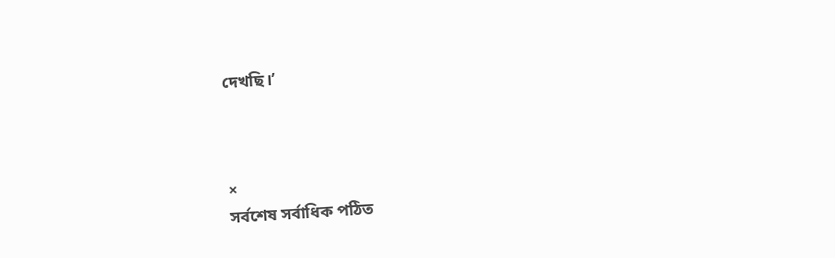দেখছি।’



×
সর্বশেষ সর্বাধিক পঠিত